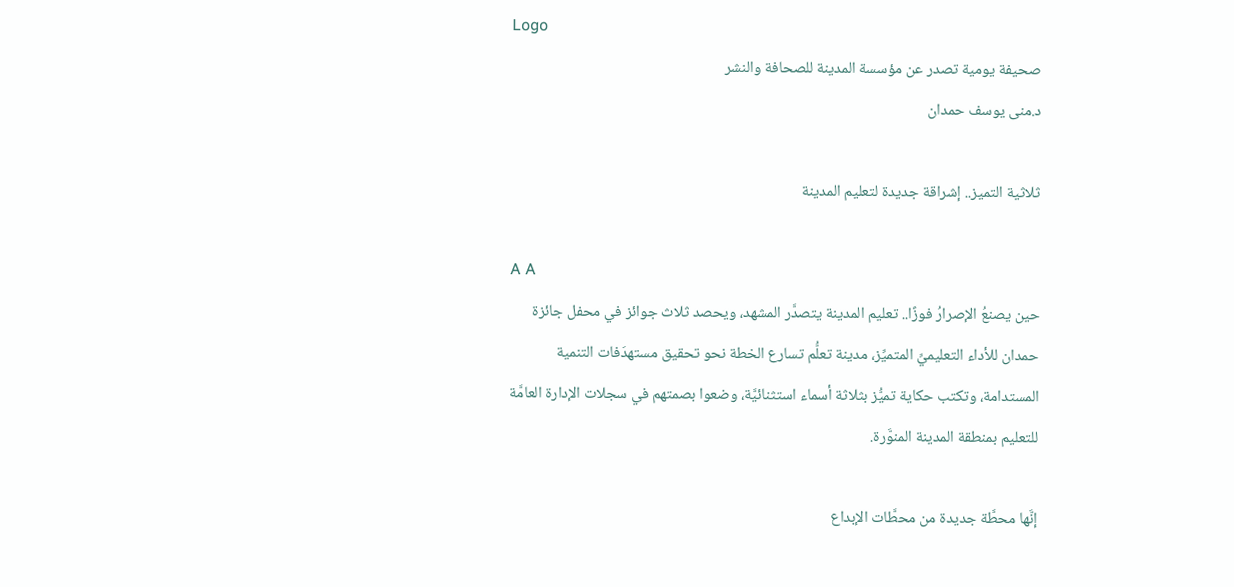Logo
صحيفة يومية تصدر عن مؤسسة المدينة للصحافة والنشر
د.منى يوسف حمدان

ثلاثية التميز.. إشراقة جديدة لتعليم المدينة

A A
حين يصنعُ الإصرارُ فوزًا.. تعليم المدينة يتصدَّر المشهد، ويحصد ثلاث جوائز في محفل جائزة حمدان للأداء التعليميِّ المتميِّز، مدينة تعلُّم تسارع الخطة نحو تحقيق مستهدَفات التنمية المستدامة، وتكتب حكاية تميُّز بثلاثة أسماء استثنائيَّة، وضعوا بصمتهم في سجلات الإدارة العامَّة للتعليم بمنطقة المدينة المنوَّرة.

إنَّها محطَّة جديدة من محطَّات الإبداع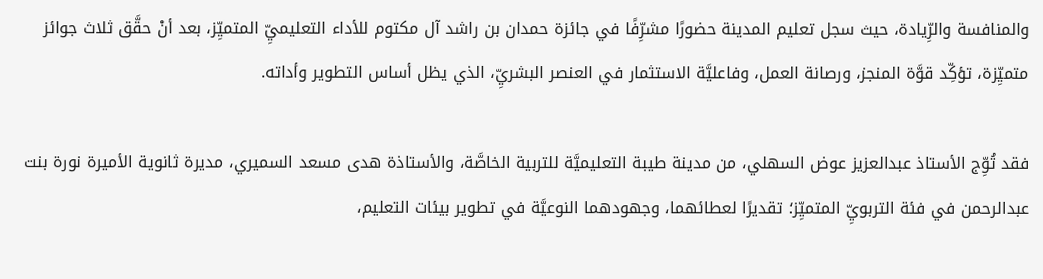والمنافسة والرِّيادة، حيث سجل تعليم المدينة حضورًا مشرِّفًا في جائزة حمدان بن راشد آل مكتوم للأداء التعليميِّ المتميِّز، بعد أنْ حقَّق ثلاث جوائز متميِّزة، تؤكِّد قوَّة المنجز، ورصانة العمل، وفاعليَّة الاستثمار في العنصر البشريِّ، الذي يظل أساس التطوير وأداته.

فقد تُوِّج الأستاذ عبدالعزيز عوض السهلي، من مدينة طيبة التعليميَّة للتربية الخاصَّة، والأستاذة هدى مسعد السميري، مديرة ثانوية الأميرة نورة بنت عبدالرحمن في فئة التربويِّ المتميِّز؛ تقديرًا لعطائهما، وجهودهما النوعيَّة في تطوير بيئات التعليم،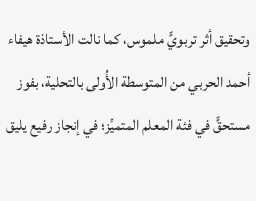وتحقيق أثر تربويٍّ ملموس، كما نالت الأستاذة هيفاء أحمد الحربي من المتوسطة الأُولى بالتحلية، بفوز مستحقٍّ في فئة المعلم المتميِّز؛ في إنجاز رفيع يليق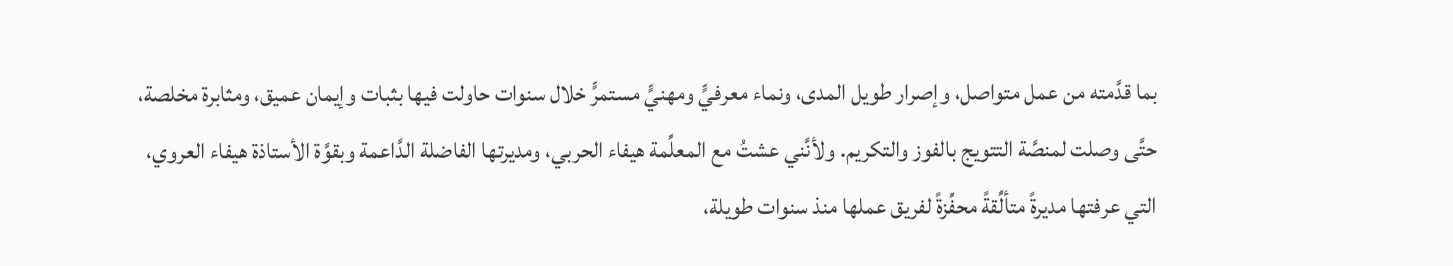بما قدَّمته من عمل متواصل، وإصرار طويل المدى، ونماء معرفيٍّ ومهنيٍّ مستمرٍّ خلال سنوات حاولت فيها بثبات وإيمان عميق، ومثابرة مخلصة، حتَّى وصلت لمنصَّة التتويج بالفوز والتكريم. ولأنَّني عشتُ مع المعلِّمة هيفاء الحربي، ومديرتها الفاضلة الدَّاعمة وبقوَّة الأستاذة هيفاء العروي، التي عرفتها مديرةً متألِّقةً محفِّزةً لفريق عملها منذ سنوات طويلة،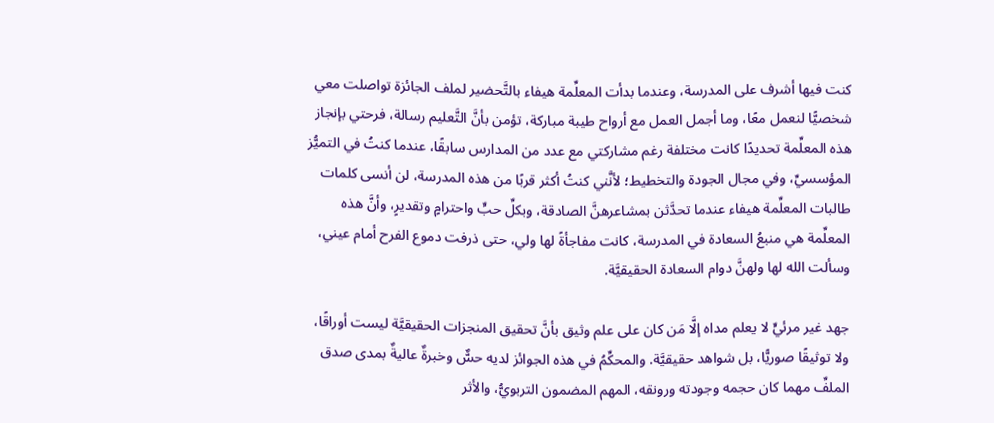كنت فيها أشرف على المدرسة، وعندما بدأت المعلِّمة هيفاء بالتَّحضير لملف الجائزة تواصلت معي شخصيًّا لنعمل معًا، وما أجمل العمل مع أرواح طيبة مباركة، تؤمن بأنَّ التَّعليم رسالة، فرحتي بإنجاز هذه المعلِّمة تحديدًا كانت مختلفة رغم مشاركتي مع عدد من المدارس سابقًا، عندما كنتُ في التميُّز المؤسسيِّ، وفي مجال الجودة والتخطيط؛ لأنَّني كنتُ أكثر قربًا من هذه المدرسة، لن أنسى كلمات طالبات المعلِّمة هيفاء عندما تحدَّثن بمشاعرهنَّ الصادقة، وبكلِّ حبٍّ واحترامٍ وتقديرٍ، وأنَّ هذه المعلِّمة هي منبعُ السعادة في المدرسة، كانت مفاجأةً لها ولي، حتى ذرفت دموع الفرح أمام عيني، وسألت الله لها ولهنَّ دوام السعادة الحقيقيَّة.

جهد غير مرئيٍّ لا يعلم مداه إلَّا مَن كان على علم وثيق بأنَّ تحقيق المنجزات الحقيقيَّة ليست أوراقًا، ولا توثيقًا صوريًّا، بل شواهد حقيقيَّة. والمحكِّمُ في هذه الجوائز لديه حسٌّ وخبرةٌ عاليةٌ بمدى صدق الملفِّ مهما كان حجمه وجودته ورونقه، المهم المضمون التربويُّ، والأثر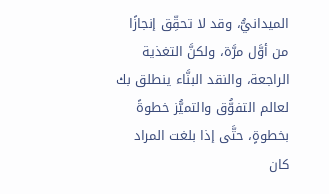الميدانيُّ، وقد لا تحقِّق إنجازًا من أوَّل مرَّة، ولكنَّ التغذية الراجعة، والنقد البنَّاء ينطلق بك لعالم التفوُّق والتميُّز خطوةً بخطوةٍ، حتَّى إذا بلغت المراد كان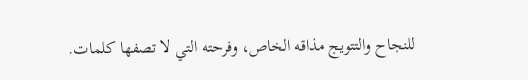للنجاح والتتويج مذاقه الخاص، وفرحته التي لا تصفها كلمات.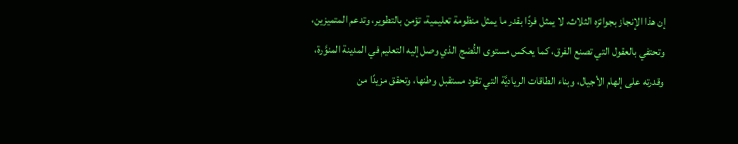إن هذا الإنجاز بجوائزه الثلاث، لا يمثل فردًا بقدر ما يمثل منظومة تعليمية، تؤمن بالتطوير، وتدعم المتميزين، وتحتفي بالعقول التي تصنع الفرق، كما يعكس مستوى النُّضج الذي وصل إليه التعليم في المدينة المنوَّرة، وقدرته على إلهام الأجيال، وبناء الطاقات الرياديَّة التي تقود مستقبل وطنها، وتحقق مزيدًا من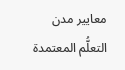معايير مدن التعلُّم المعتمدة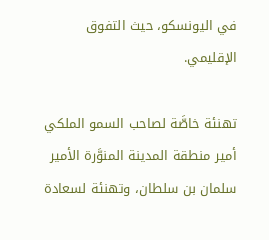في اليونسكو، حيث التفوق الإقليمي.

تهنئة خاصَّة لصاحب السمو الملكي أمير منطقة المدينة المنوَّرة الأمير سلمان بن سلطان، وتهنئة لسعادة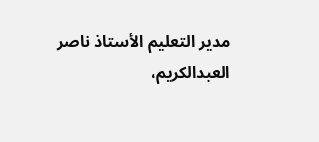مدير التعليم الأستاذ ناصر العبدالكريم،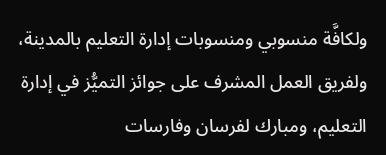ولكافَّة منسوبي ومنسوبات إدارة التعليم بالمدينة، ولفريق العمل المشرف على جوائز التميُّز في إدارة التعليم، ومبارك لفرسان وفارسات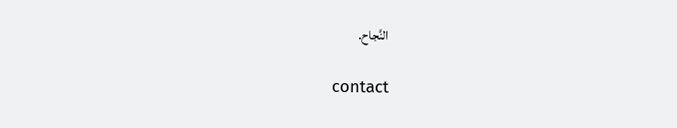النَّجاح.

contact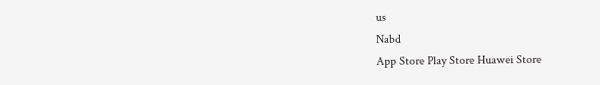us
Nabd
App Store Play Store Huawei Store